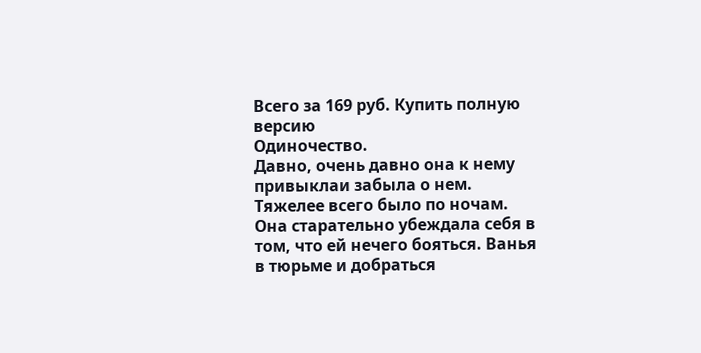Всего за 169 руб. Купить полную версию
Одиночество.
Давно, очень давно она к нему привыклаи забыла о нем.
Тяжелее всего было по ночам.
Она старательно убеждала себя в том, что ей нечего бояться. Ванья в тюрьме и добраться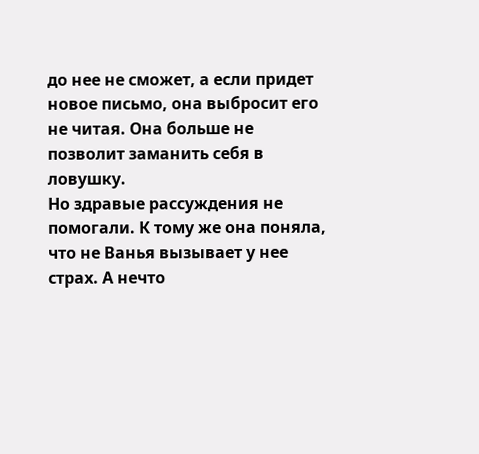до нее не сможет, а если придет новое письмо, она выбросит его не читая. Она больше не позволит заманить себя в ловушку.
Но здравые рассуждения не помогали. К тому же она поняла, что не Ванья вызывает у нее страх. А нечто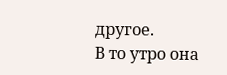другое.
В то утро она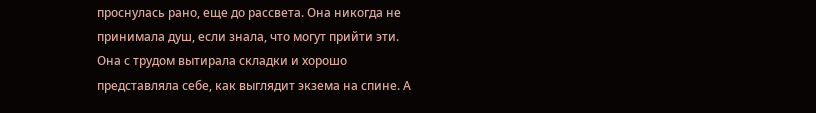проснулась рано, еще до рассвета. Она никогда не принимала душ, если знала, что могут прийти эти. Она с трудом вытирала складки и хорошо представляла себе, как выглядит экзема на спине. А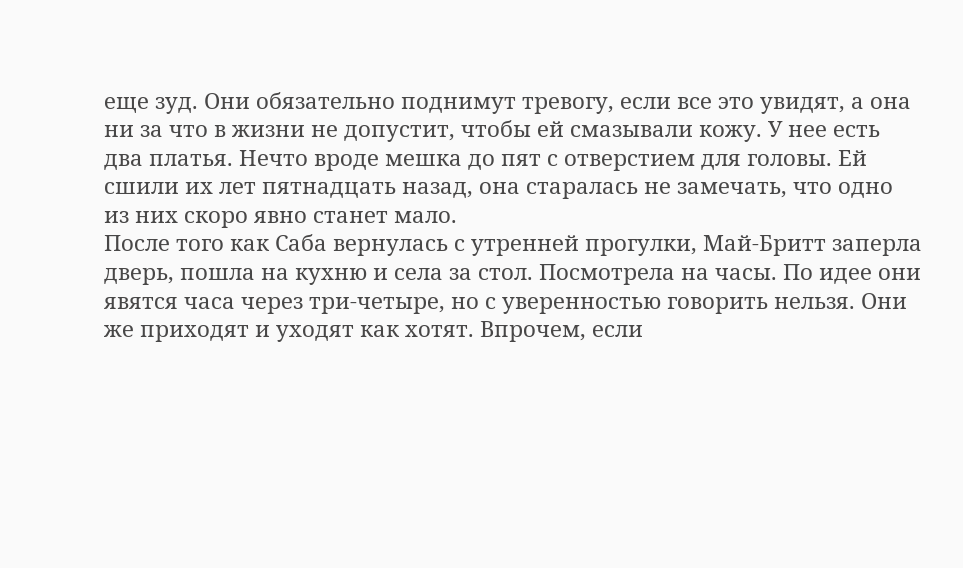еще зуд. Они обязательно поднимут тревогу, если все это увидят, а она ни за что в жизни не допустит, чтобы ей смазывали кожу. У нее есть два платья. Нечто вроде мешка до пят с отверстием для головы. Ей сшили их лет пятнадцать назад, она старалась не замечать, что одно из них скоро явно станет мало.
После того как Саба вернулась с утренней прогулки, Май-Бритт заперла дверь, пошла на кухню и села за стол. Посмотрела на часы. По идее они явятся часа через три-четыре, но с уверенностью говорить нельзя. Они же приходят и уходят как хотят. Впрочем, если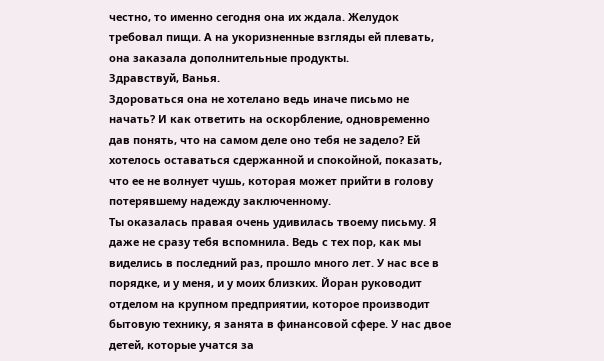честно, то именно сегодня она их ждала. Желудок требовал пищи. А на укоризненные взгляды ей плевать, она заказала дополнительные продукты.
Здравствуй, Ванья.
Здороваться она не хотелано ведь иначе письмо не начать? И как ответить на оскорбление, одновременно дав понять, что на самом деле оно тебя не задело? Ей хотелось оставаться сдержанной и спокойной, показать, что ее не волнует чушь, которая может прийти в голову потерявшему надежду заключенному.
Ты оказалась правая очень удивилась твоему письму. Я даже не сразу тебя вспомнила. Ведь с тех пор, как мы виделись в последний раз, прошло много лет. У нас все в порядке, и у меня, и у моих близких. Йоран руководит отделом на крупном предприятии, которое производит бытовую технику, я занята в финансовой сфере. У нас двое детей, которые учатся за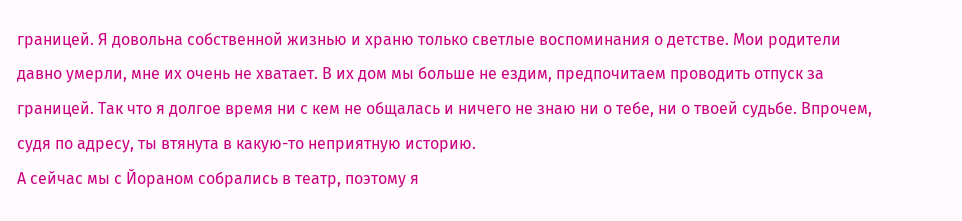границей. Я довольна собственной жизнью и храню только светлые воспоминания о детстве. Мои родители давно умерли, мне их очень не хватает. В их дом мы больше не ездим, предпочитаем проводить отпуск за границей. Так что я долгое время ни с кем не общалась и ничего не знаю ни о тебе, ни о твоей судьбе. Впрочем, судя по адресу, ты втянута в какую-то неприятную историю.
А сейчас мы с Йораном собрались в театр, поэтому я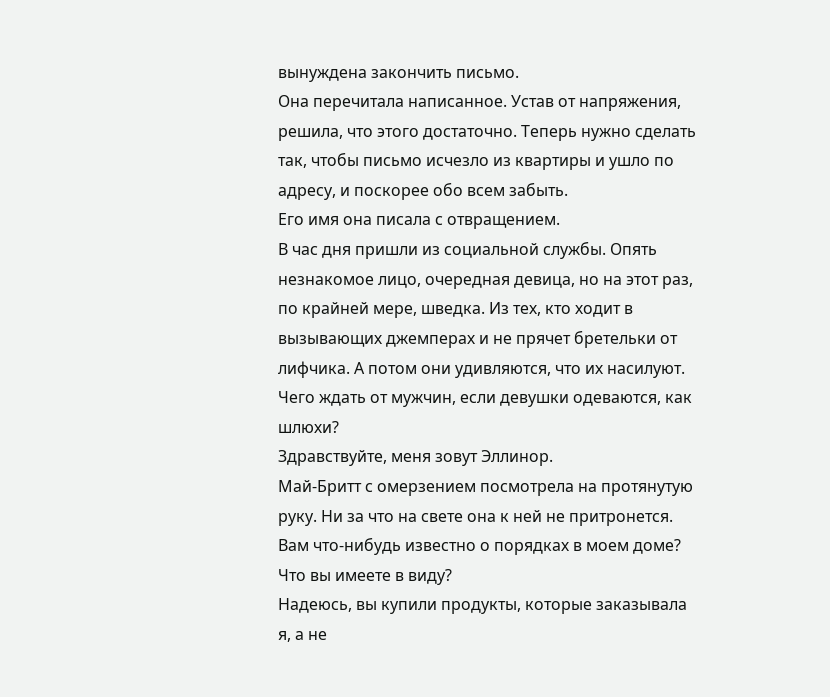вынуждена закончить письмо.
Она перечитала написанное. Устав от напряжения, решила, что этого достаточно. Теперь нужно сделать так, чтобы письмо исчезло из квартиры и ушло по адресу, и поскорее обо всем забыть.
Его имя она писала с отвращением.
В час дня пришли из социальной службы. Опять незнакомое лицо, очередная девица, но на этот раз, по крайней мере, шведка. Из тех, кто ходит в вызывающих джемперах и не прячет бретельки от лифчика. А потом они удивляются, что их насилуют. Чего ждать от мужчин, если девушки одеваются, как шлюхи?
Здравствуйте, меня зовут Эллинор.
Май-Бритт с омерзением посмотрела на протянутую руку. Ни за что на свете она к ней не притронется.
Вам что-нибудь известно о порядках в моем доме?
Что вы имеете в виду?
Надеюсь, вы купили продукты, которые заказывала я, а не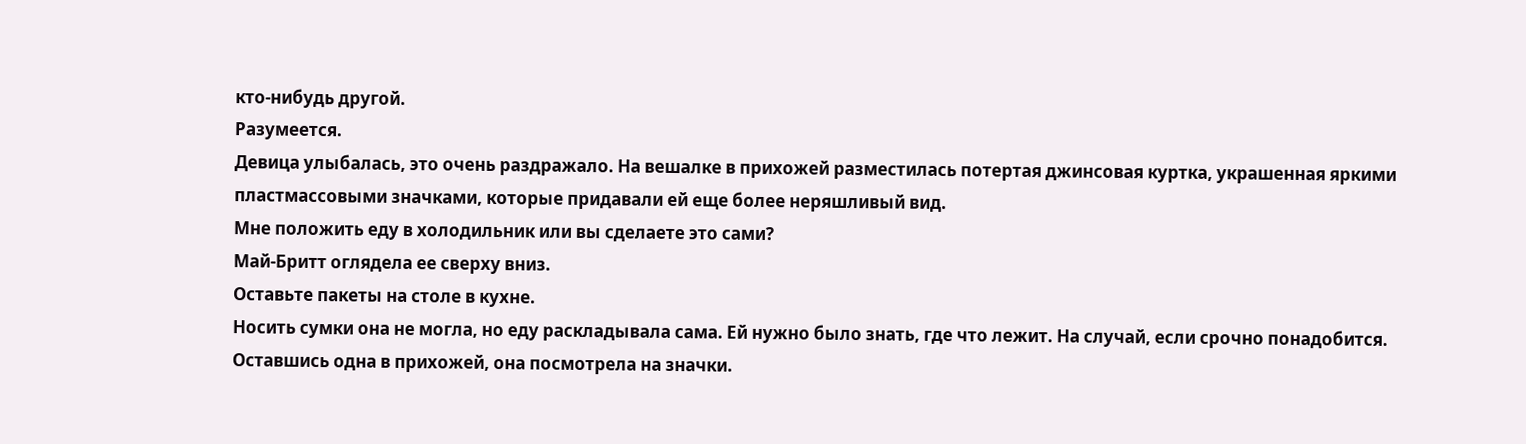кто-нибудь другой.
Разумеется.
Девица улыбалась, это очень раздражало. На вешалке в прихожей разместилась потертая джинсовая куртка, украшенная яркими пластмассовыми значками, которые придавали ей еще более неряшливый вид.
Мне положить еду в холодильник или вы сделаете это сами?
Май-Бритт оглядела ее сверху вниз.
Оставьте пакеты на столе в кухне.
Носить сумки она не могла, но еду раскладывала сама. Ей нужно было знать, где что лежит. На случай, если срочно понадобится.
Оставшись одна в прихожей, она посмотрела на значки.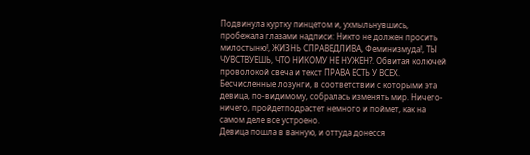Подвинула куртку пинцетом и, ухмыльнувшись, пробежала глазами надписи: Никто не должен просить милостыню!, ЖИЗНЬ СПРАВЕДЛИВА, Феминизмуда!, ТЫ ЧУВСТВУЕШЬ, ЧТО НИКОМУ НЕ НУЖЕН?. Обвитая колючей проволокой свеча и текст ПРАВА ЕСТЬ У ВСЕХ. Бесчисленные лозунги, в соответствии с которыми эта девица, по-видимому, собралась изменять мир. Ничего-ничего, пройдетподрастет немного и поймет, как на самом деле все устроено.
Девица пошла в ванную, и оттуда донесся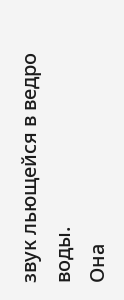звук льющейся в ведро воды.
Она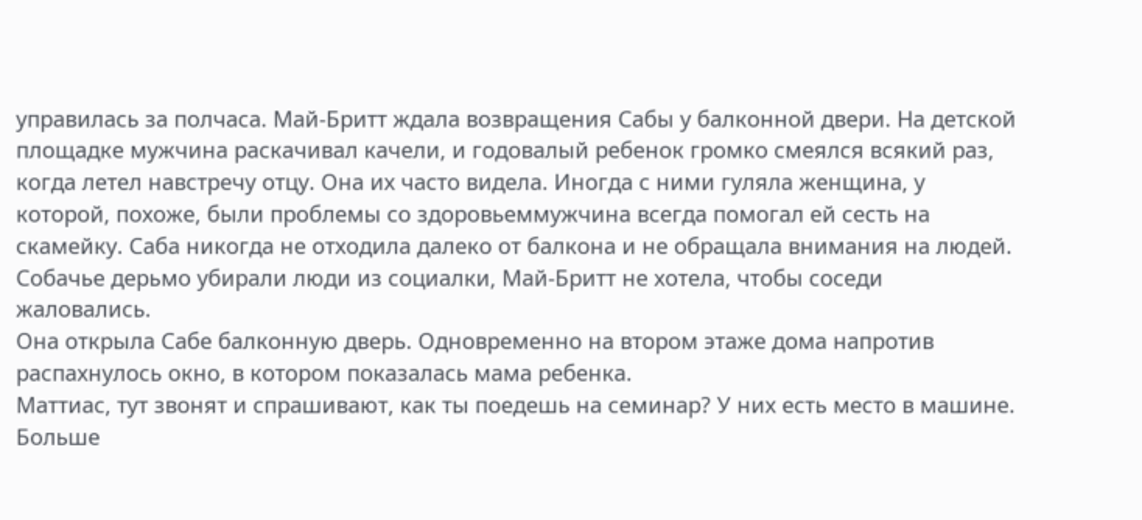управилась за полчаса. Май-Бритт ждала возвращения Сабы у балконной двери. На детской площадке мужчина раскачивал качели, и годовалый ребенок громко смеялся всякий раз, когда летел навстречу отцу. Она их часто видела. Иногда с ними гуляла женщина, у которой, похоже, были проблемы со здоровьеммужчина всегда помогал ей сесть на скамейку. Саба никогда не отходила далеко от балкона и не обращала внимания на людей. Собачье дерьмо убирали люди из социалки, Май-Бритт не хотела, чтобы соседи жаловались.
Она открыла Сабе балконную дверь. Одновременно на втором этаже дома напротив распахнулось окно, в котором показалась мама ребенка.
Маттиас, тут звонят и спрашивают, как ты поедешь на семинар? У них есть место в машине.
Больше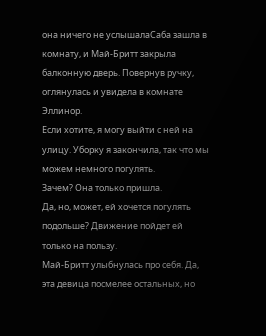она ничего не услышалаСаба зашла в комнату, и Май-Бритт закрыла балконную дверь. Повернув ручку, оглянулась и увидела в комнате Эллинор.
Если хотите, я могу выйти с ней на улицу. Уборку я закончила, так что мы можем немного погулять.
Зачем? Она только пришла.
Да, но, может, ей хочется погулять подольше? Движение пойдет ей только на пользу.
Май-Бритт улыбнулась про себя. Да, эта девица посмелее остальных, но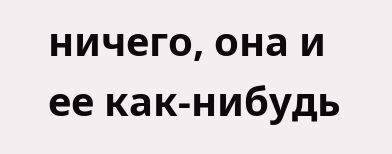ничего, она и ее как-нибудь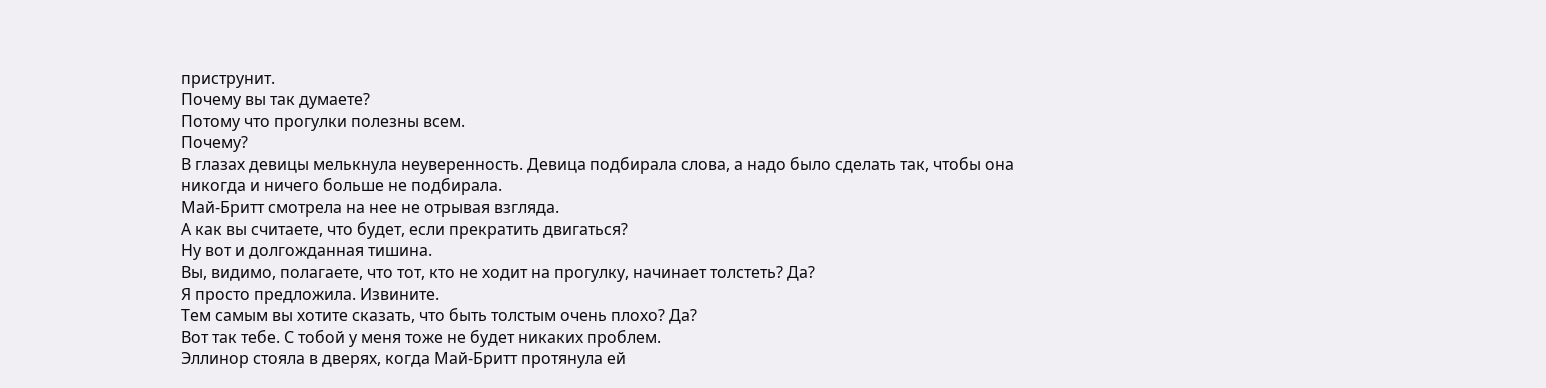приструнит.
Почему вы так думаете?
Потому что прогулки полезны всем.
Почему?
В глазах девицы мелькнула неуверенность. Девица подбирала слова, а надо было сделать так, чтобы она никогда и ничего больше не подбирала.
Май-Бритт смотрела на нее не отрывая взгляда.
А как вы считаете, что будет, если прекратить двигаться?
Ну вот и долгожданная тишина.
Вы, видимо, полагаете, что тот, кто не ходит на прогулку, начинает толстеть? Да?
Я просто предложила. Извините.
Тем самым вы хотите сказать, что быть толстым очень плохо? Да?
Вот так тебе. С тобой у меня тоже не будет никаких проблем.
Эллинор стояла в дверях, когда Май-Бритт протянула ей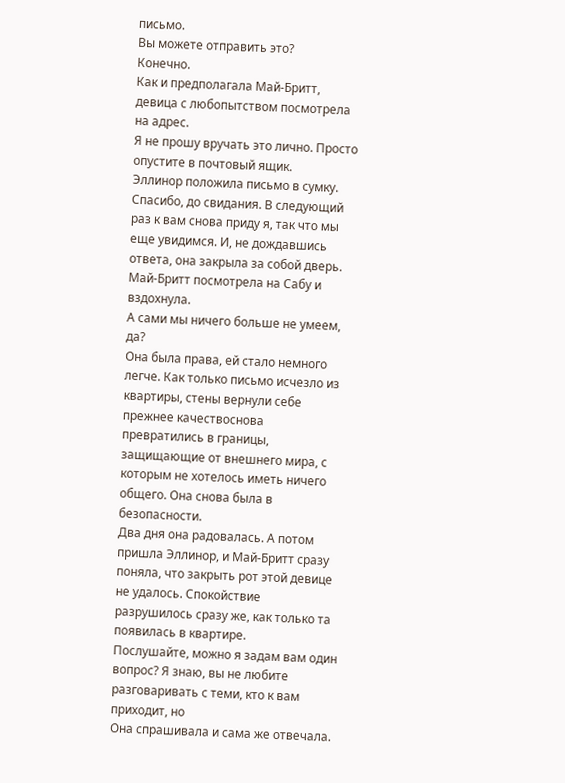письмо.
Вы можете отправить это?
Конечно.
Как и предполагала Май-Бритт, девица с любопытством посмотрела на адрес.
Я не прошу вручать это лично. Просто опустите в почтовый ящик.
Эллинор положила письмо в сумку.
Спасибо, до свидания. В следующий раз к вам снова приду я, так что мы еще увидимся. И, не дождавшись ответа, она закрыла за собой дверь.
Май-Бритт посмотрела на Сабу и вздохнула.
А сами мы ничего больше не умеем, да?
Она была права, ей стало немного легче. Как только письмо исчезло из квартиры, стены вернули себе прежнее качествоснова превратились в границы, защищающие от внешнего мира, с которым не хотелось иметь ничего общего. Она снова была в безопасности.
Два дня она радовалась. А потом пришла Эллинор, и Май-Бритт сразу поняла, что закрыть рот этой девице не удалось. Спокойствие разрушилось сразу же, как только та появилась в квартире.
Послушайте, можно я задам вам один вопрос? Я знаю, вы не любите разговаривать с теми, кто к вам приходит, но
Она спрашивала и сама же отвечала.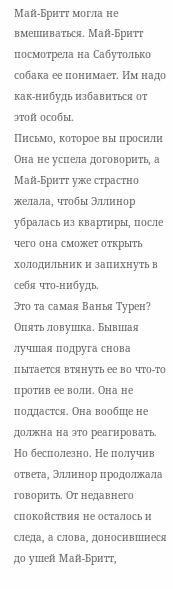Май-Бритт могла не вмешиваться. Май-Бритт посмотрела на Сабутолько собака ее понимает. Им надо как-нибудь избавиться от этой особы.
Письмо, которое вы просили
Она не успела договорить, а Май-Бритт уже страстно желала, чтобы Эллинор убралась из квартиры, после чего она сможет открыть холодильник и запихнуть в себя что-нибудь.
Это та самая Ванья Турен?
Опять ловушка. Бывшая лучшая подруга снова пытается втянуть ее во что-то против ее воли. Она не поддастся. Она вообще не должна на это реагировать. Но бесполезно. Не получив ответа, Эллинор продолжала говорить. От недавнего спокойствия не осталось и следа, а слова, доносившиеся до ушей Май-Бритт,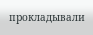прокладывали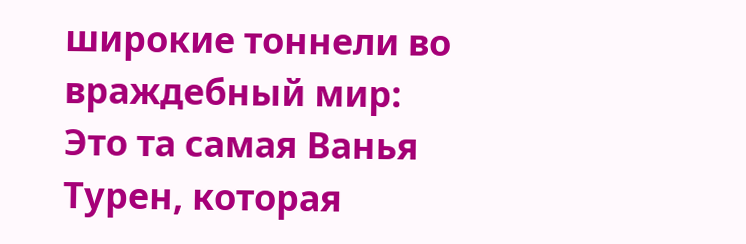широкие тоннели во враждебный мир:
Это та самая Ванья Турен, которая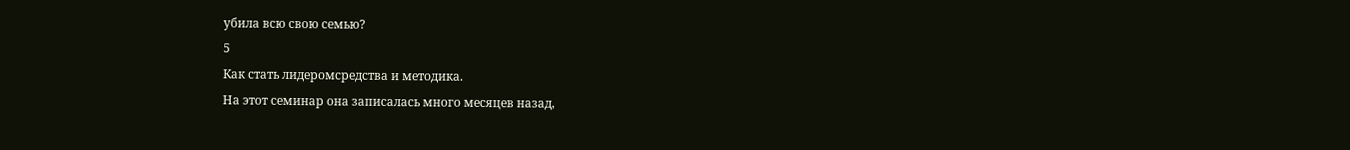убила всю свою семью?
5
Как стать лидеромсредства и методика.
На этот семинар она записалась много месяцев назад,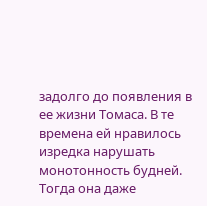задолго до появления в ее жизни Томаса. В те времена ей нравилось изредка нарушать монотонность будней. Тогда она даже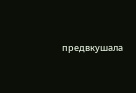предвкушала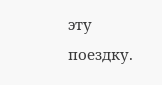эту поездку.